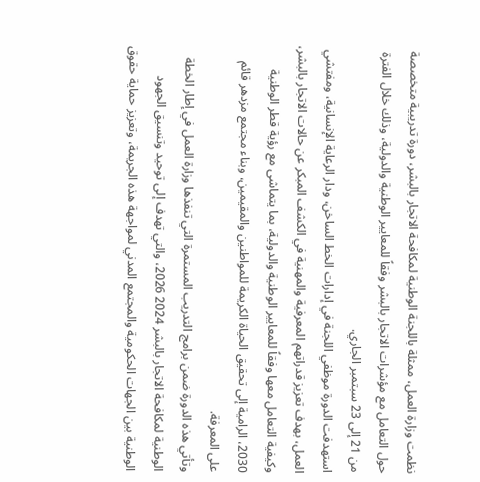نظمت وزارة العمل، ممثلة باللجنة الوطنية لمكافحة الاتجار بالبشر، دورة تدريبية متخصصة حول التعامل مع مؤشرات الاتجار بالبشر وفقاً للمعايير الوطنية والدولية، وذلك خلال الفترة من 21 إلى 23 سبتمبر الجاري.
استهدفت الدورة موظفي اللجنة في إدارات الخط الساخن، ودار الرعاية الإنسانية، ومفتشي العمل، بهدف تعزيز قدراتهم المعرفية والمهنية في الكشف المبكر عن حالات الاتجار بالبشر، وكيفية التعامل معها وفقاً للمعايير الوطنية والدولية، بما يتماشى مع رؤية قطر الوطنية 2030، الرامية إلى تحقيق الحياة الكريمة للمواطنين والمقيمين، وبناء مجتمع مزدهر قائم على المعرفة.
وتأتي هذه الدورة ضمن برامج التدريب المستمرة التي تنفذها وزارة العمل في إطار الخطة الوطنية لمكافحة الاتجار بالبشر 2024 2026، والتي تهدف إلى توحيد وتنسيق الجهود الوطنية بين الجهات الحكومية والمجتمع المدني لمواجهة هذه الجريمة، وتعزيز حماية حقوق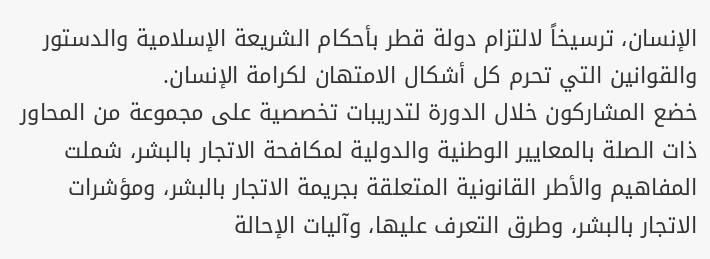الإنسان، ترسيخاً لالتزام دولة قطر بأحكام الشريعة الإسلامية والدستور والقوانين التي تحرم كل أشكال الامتهان لكرامة الإنسان.
خضع المشاركون خلال الدورة لتدريبات تخصصية على مجموعة من المحاور ذات الصلة بالمعايير الوطنية والدولية لمكافحة الاتجار بالبشر، شملت المفاهيم والأطر القانونية المتعلقة بجريمة الاتجار بالبشر، ومؤشرات الاتجار بالبشر، وطرق التعرف عليها، وآليات الإحالة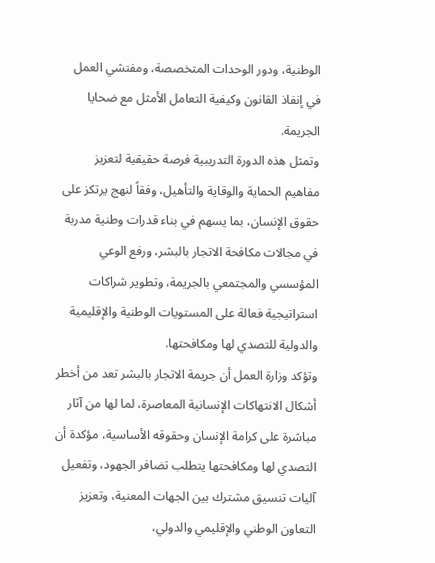الوطنية، ودور الوحدات المتخصصة، ومفتشي العمل في إنفاذ القانون وكيفية التعامل الأمثل مع ضحايا الجريمة.
وتمثل هذه الدورة التدريبية فرصة حقيقية لتعزيز مفاهيم الحماية والوقاية والتأهيل، وفقاً لنهج يرتكز على حقوق الإنسان، بما يسهم في بناء قدرات وطنية مدربة في مجالات مكافحة الاتجار بالبشر، ورفع الوعي المؤسسي والمجتمعي بالجريمة، وتطوير شراكات استراتيجية فعالة على المستويات الوطنية والإقليمية والدولية للتصدي لها ومكافحتها.
وتؤكد وزارة العمل أن جريمة الاتجار بالبشر تعد من أخطر أشكال الانتهاكات الإنسانية المعاصرة، لما لها من آثار مباشرة على كرامة الإنسان وحقوقه الأساسية، مؤكدة أن التصدي لها ومكافحتها يتطلب تضافر الجهود، وتفعيل آليات تنسيق مشترك بين الجهات المعنية، وتعزيز التعاون الوطني والإقليمي والدولي،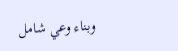وبناء وعي شامل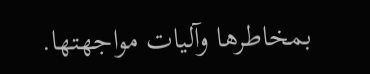بمخاطرها وآليات مواجهتها.